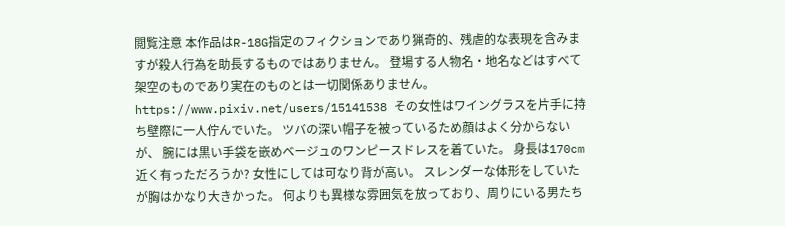閲覧注意 本作品はR-18G指定のフィクションであり猟奇的、残虐的な表現を含みますが殺人行為を助長するものではありません。 登場する人物名・地名などはすべて架空のものであり実在のものとは一切関係ありません。 https://www.pixiv.net/users/15141538 その女性はワイングラスを片手に持ち壁際に一人佇んでいた。 ツバの深い帽子を被っているため顔はよく分からないが、 腕には黒い手袋を嵌めベージュのワンピースドレスを着ていた。 身長は170cm近く有っただろうか? 女性にしては可なり背が高い。 スレンダーな体形をしていたが胸はかなり大きかった。 何よりも異様な雰囲気を放っており、周りにいる男たち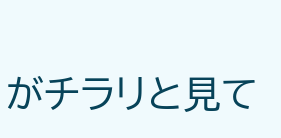がチラリと見て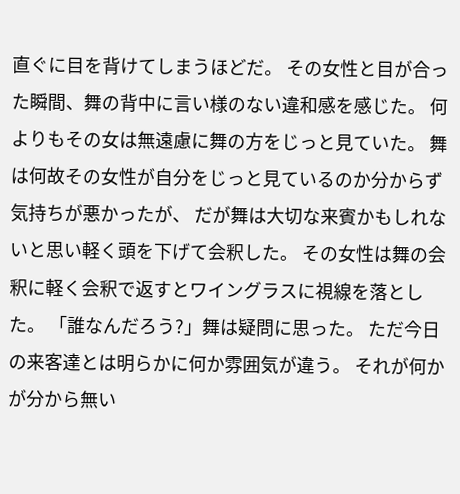直ぐに目を背けてしまうほどだ。 その女性と目が合った瞬間、舞の背中に言い様のない違和感を感じた。 何よりもその女は無遠慮に舞の方をじっと見ていた。 舞は何故その女性が自分をじっと見ているのか分からず気持ちが悪かったが、 だが舞は大切な来賓かもしれないと思い軽く頭を下げて会釈した。 その女性は舞の会釈に軽く会釈で返すとワイングラスに視線を落とした。 「誰なんだろう?」舞は疑問に思った。 ただ今日の来客達とは明らかに何か雰囲気が違う。 それが何かが分から無い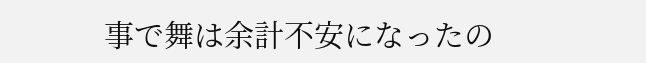事で舞は余計不安になったの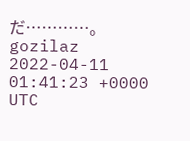だ…………。
gozilaz
2022-04-11 01:41:23 +0000 UTC